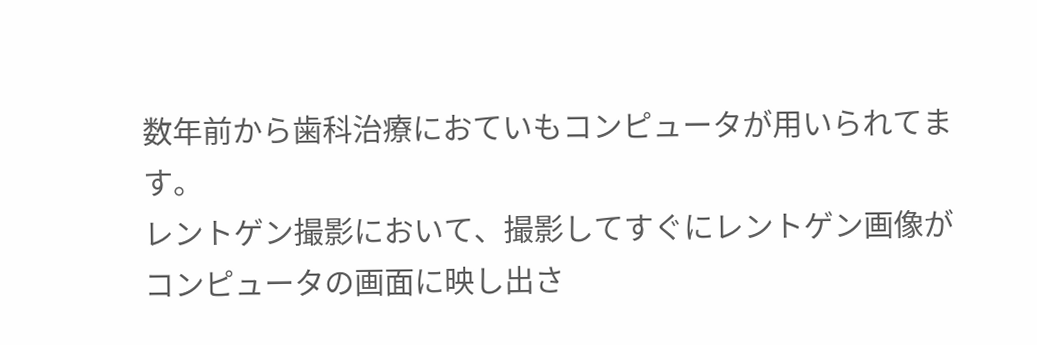数年前から歯科治療におていもコンピュータが用いられてます。
レントゲン撮影において、撮影してすぐにレントゲン画像がコンピュータの画面に映し出さ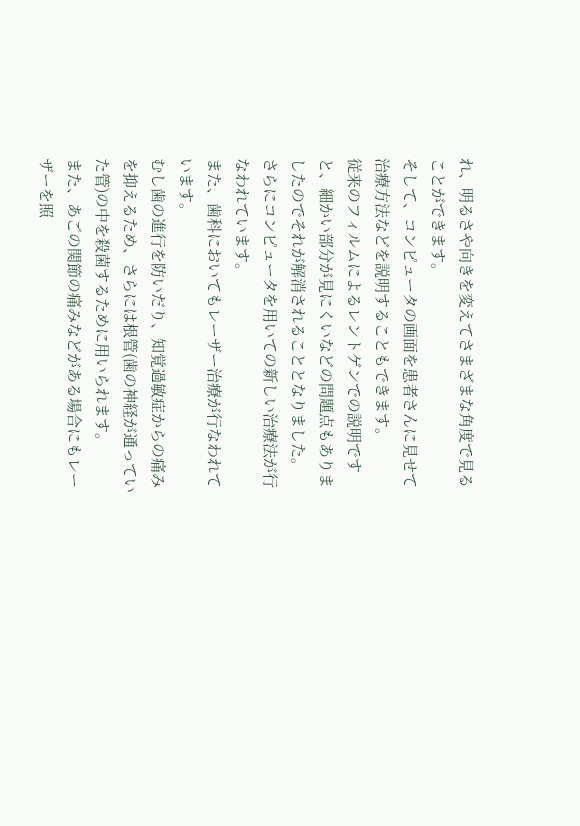れ、明るさや向きを変えてさまざまな角度で見ることができます。
そして、コンピュータの画面を患者さんに見せて治療方法などを説明することもできます。
従来のフィルムによるレントゲンでの説明ですと、細かい部分が見にくいなどの問題点もありましたのでそれが解消されることとなりました。
さらにコンピュータを用いての新しい治療法が行なわれています。
また、歯科においてもレーザー治療が行なわれています。
むし歯の進行を防いだり、知覚過敏症からの痛みを抑えるため、さらには根管(歯の神経が通っていた管)の中を殺菌するために用いられます。
また、あごの関節の痛みなどがある場合にもレーザーを照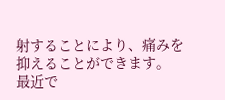射することにより、痛みを抑えることができます。
最近で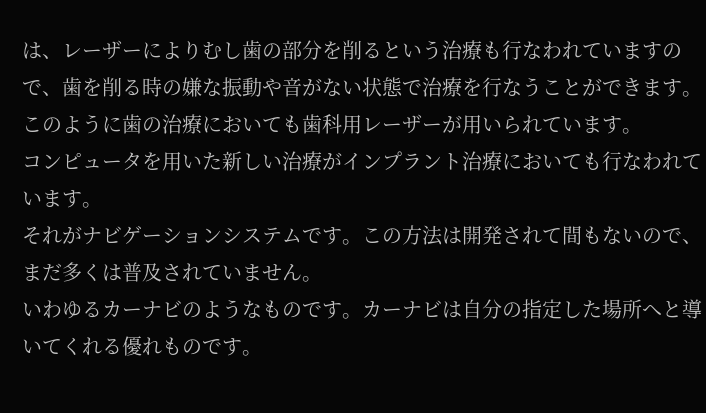は、レーザーによりむし歯の部分を削るという治療も行なわれていますので、歯を削る時の嫌な振動や音がない状態で治療を行なうことができます。このように歯の治療においても歯科用レーザーが用いられています。
コンピュータを用いた新しい治療がインプラント治療においても行なわれています。
それがナビゲーションシステムです。この方法は開発されて間もないので、まだ多くは普及されていません。
いわゆるカーナビのようなものです。カーナビは自分の指定した場所へと導いてくれる優れものです。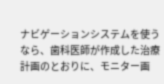ナビゲーションシステムを使うなら、歯科医師が作成した治療計画のとおりに、モニター画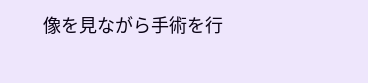像を見ながら手術を行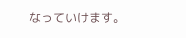なっていけます。